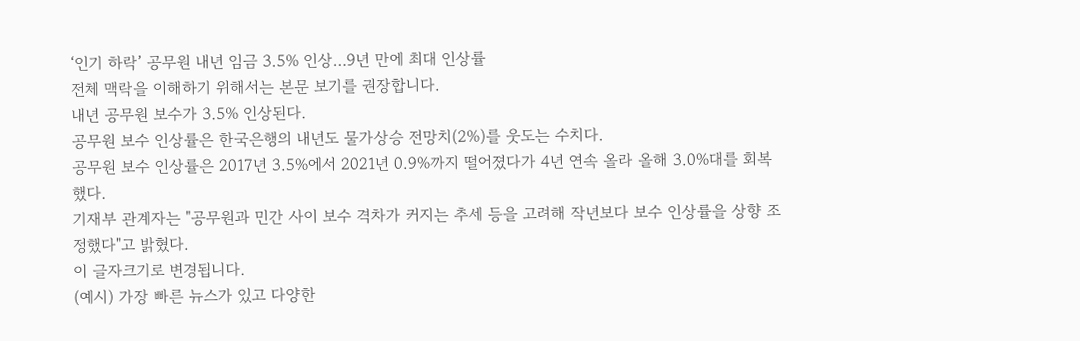‘인기 하락’ 공무원 내년 임금 3.5% 인상…9년 만에 최대 인상률
전체 맥락을 이해하기 위해서는 본문 보기를 권장합니다.
내년 공무원 보수가 3.5% 인상된다.
공무원 보수 인상률은 한국은행의 내년도 물가상승 전망치(2%)를 웃도는 수치다.
공무원 보수 인상률은 2017년 3.5%에서 2021년 0.9%까지 떨어졌다가 4년 연속 올라 올해 3.0%대를 회복했다.
기재부 관계자는 "공무원과 민간 사이 보수 격차가 커지는 추세 등을 고려해 작년보다 보수 인상률을 상향 조정했다"고 밝혔다.
이 글자크기로 변경됩니다.
(예시) 가장 빠른 뉴스가 있고 다양한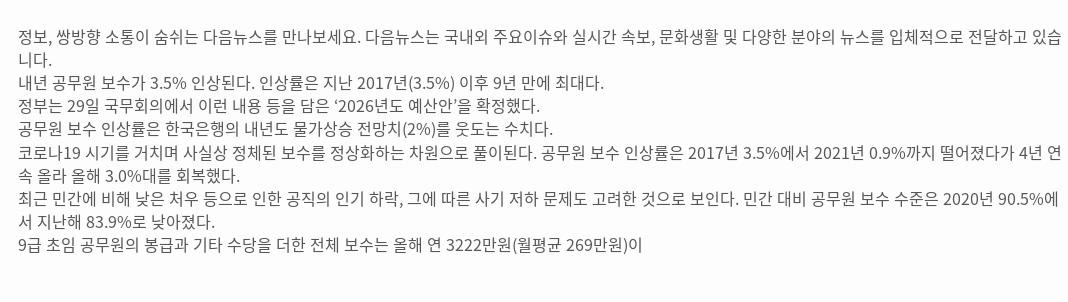정보, 쌍방향 소통이 숨쉬는 다음뉴스를 만나보세요. 다음뉴스는 국내외 주요이슈와 실시간 속보, 문화생활 및 다양한 분야의 뉴스를 입체적으로 전달하고 있습니다.
내년 공무원 보수가 3.5% 인상된다. 인상률은 지난 2017년(3.5%) 이후 9년 만에 최대다.
정부는 29일 국무회의에서 이런 내용 등을 담은 ‘2026년도 예산안’을 확정했다.
공무원 보수 인상률은 한국은행의 내년도 물가상승 전망치(2%)를 웃도는 수치다.
코로나19 시기를 거치며 사실상 정체된 보수를 정상화하는 차원으로 풀이된다. 공무원 보수 인상률은 2017년 3.5%에서 2021년 0.9%까지 떨어졌다가 4년 연속 올라 올해 3.0%대를 회복했다.
최근 민간에 비해 낮은 처우 등으로 인한 공직의 인기 하락, 그에 따른 사기 저하 문제도 고려한 것으로 보인다. 민간 대비 공무원 보수 수준은 2020년 90.5%에서 지난해 83.9%로 낮아졌다.
9급 초임 공무원의 봉급과 기타 수당을 더한 전체 보수는 올해 연 3222만원(월평균 269만원)이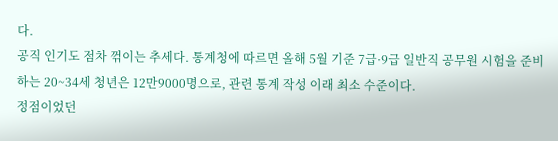다.
공직 인기도 점차 꺾이는 추세다. 통계청에 따르면 올해 5월 기준 7급·9급 일반직 공무원 시험을 준비하는 20~34세 청년은 12만9000명으로, 관련 통계 작성 이래 최소 수준이다.
정점이었던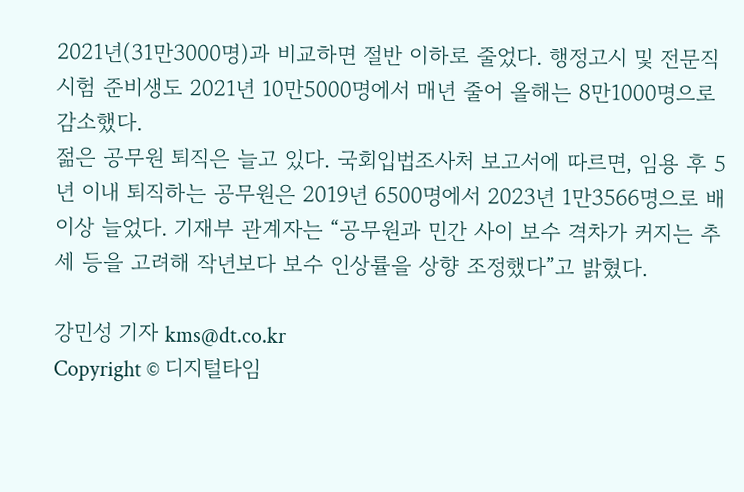2021년(31만3000명)과 비교하면 절반 이하로 줄었다. 행정고시 및 전문직 시험 준비생도 2021년 10만5000명에서 매년 줄어 올해는 8만1000명으로 감소했다.
젊은 공무원 퇴직은 늘고 있다. 국회입법조사처 보고서에 따르면, 임용 후 5년 이내 퇴직하는 공무원은 2019년 6500명에서 2023년 1만3566명으로 배 이상 늘었다. 기재부 관계자는 “공무원과 민간 사이 보수 격차가 커지는 추세 등을 고려해 작년보다 보수 인상률을 상향 조정했다”고 밝혔다.

강민성 기자 kms@dt.co.kr
Copyright © 디지털타임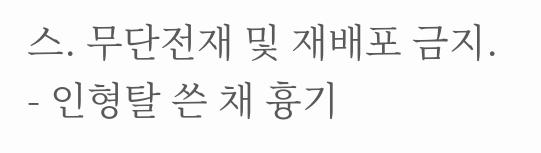스. 무단전재 및 재배포 금지.
- 인형탈 쓴 채 흉기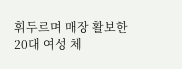휘두르며 매장 활보한 20대 여성 체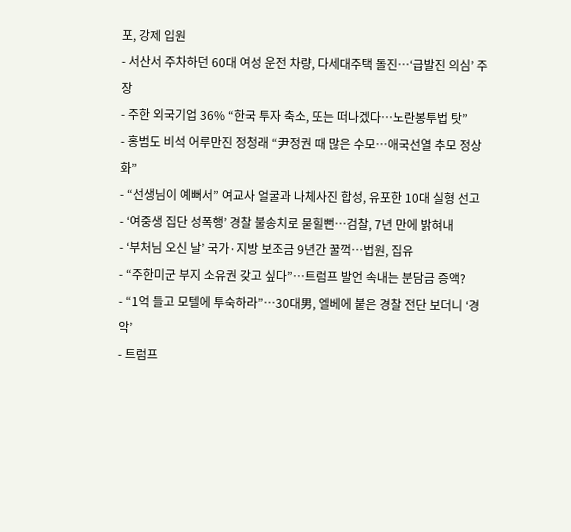포, 강제 입원
- 서산서 주차하던 60대 여성 운전 차량, 다세대주택 돌진…‘급발진 의심’ 주장
- 주한 외국기업 36% “한국 투자 축소, 또는 떠나겠다…노란봉투법 탓”
- 홍범도 비석 어루만진 정청래 “尹정권 때 많은 수모…애국선열 추모 정상화”
- “선생님이 예뻐서” 여교사 얼굴과 나체사진 합성, 유포한 10대 실형 선고
- ‘여중생 집단 성폭행’ 경찰 불송치로 묻힐뻔…검찰, 7년 만에 밝혀내
- ‘부처님 오신 날’ 국가·지방 보조금 9년간 꿀꺽…법원, 집유
- “주한미군 부지 소유권 갖고 싶다”…트럼프 발언 속내는 분담금 증액?
- “1억 들고 모텔에 투숙하라”…30대男, 엘베에 붙은 경찰 전단 보더니 ‘경악’
- 트럼프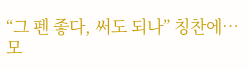“그 펜 좋다, 써도 되나” 칭찬에…모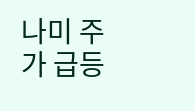나미 주가 급등